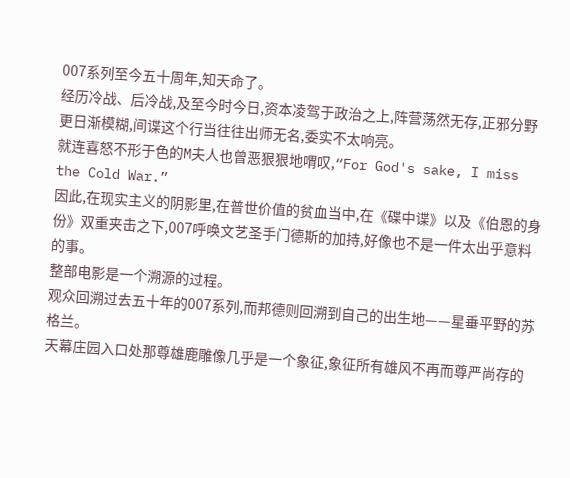007系列至今五十周年,知天命了。
经历冷战、后冷战,及至今时今日,资本凌驾于政治之上,阵营荡然无存,正邪分野更日渐模糊,间谍这个行当往往出师无名,委实不太响亮。
就连喜怒不形于色的M夫人也曾恶狠狠地喟叹,“For God's sake, I miss the Cold War.”
因此,在现实主义的阴影里,在普世价值的贫血当中,在《碟中谍》以及《伯恩的身份》双重夹击之下,007呼唤文艺圣手门德斯的加持,好像也不是一件太出乎意料的事。
整部电影是一个溯源的过程。
观众回溯过去五十年的007系列,而邦德则回溯到自己的出生地——星垂平野的苏格兰。
天幕庄园入口处那尊雄鹿雕像几乎是一个象征,象征所有雄风不再而尊严尚存的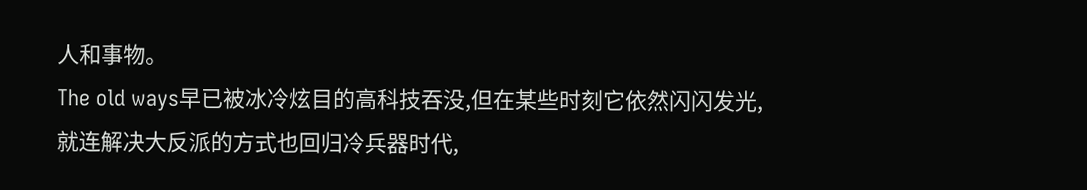人和事物。
The old ways早已被冰冷炫目的高科技吞没,但在某些时刻它依然闪闪发光,就连解决大反派的方式也回归冷兵器时代,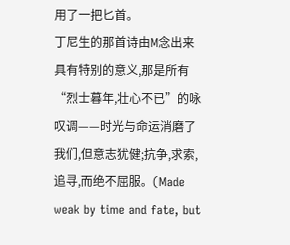用了一把匕首。
丁尼生的那首诗由M念出来具有特别的意义,那是所有“烈士暮年,壮心不已”的咏叹调——时光与命运消磨了我们,但意志犹健;抗争,求索,追寻,而绝不屈服。(Made weak by time and fate, but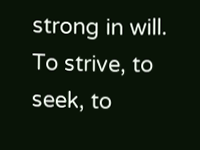strong in will. To strive, to seek, to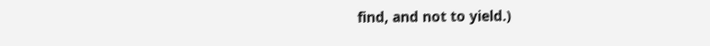find, and not to yield.)